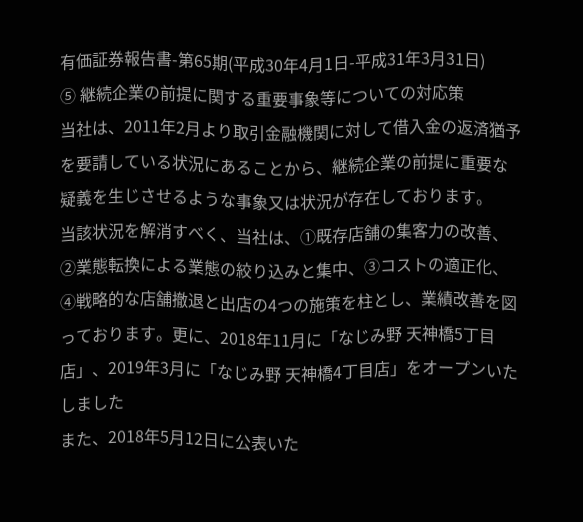有価証券報告書-第65期(平成30年4月1日-平成31年3月31日)
⑤ 継続企業の前提に関する重要事象等についての対応策
当社は、2011年2月より取引金融機関に対して借入金の返済猶予を要請している状況にあることから、継続企業の前提に重要な疑義を生じさせるような事象又は状況が存在しております。
当該状況を解消すべく、当社は、①既存店舗の集客力の改善、②業態転換による業態の絞り込みと集中、③コストの適正化、④戦略的な店舗撤退と出店の4つの施策を柱とし、業績改善を図っております。更に、2018年11月に「なじみ野 天神橋5丁目店」、2019年3月に「なじみ野 天神橋4丁目店」をオープンいたしました
また、2018年5月12日に公表いた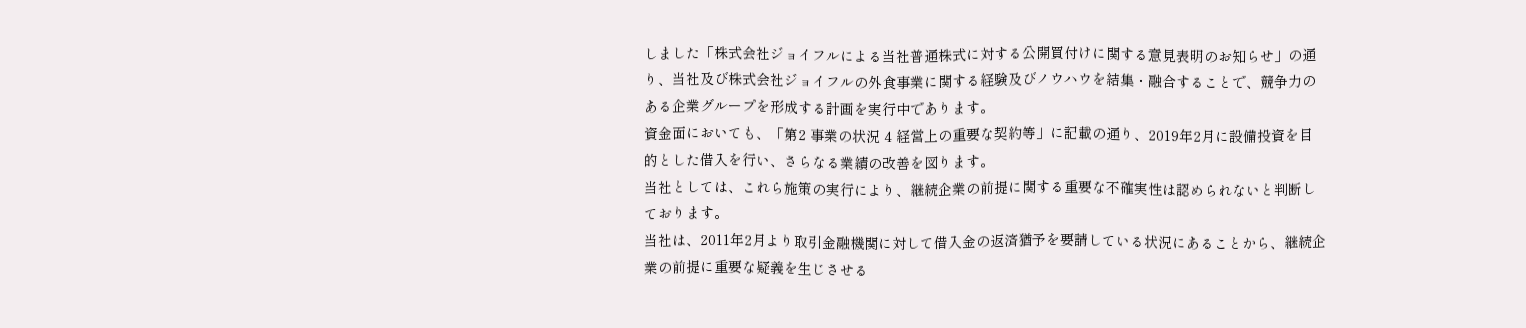しました「株式会社ジョイフルによる当社普通株式に対する公開買付けに関する意見表明のお知らせ」の通り、当社及び株式会社ジョイフルの外食事業に関する経験及びノウハウを結集・融合することで、競争力のある企業グループを形成する計画を実行中であります。
資金面においても、「第2 事業の状況 4 経営上の重要な契約等」に記載の通り、2019年2月に設備投資を目的とした借入を行い、さらなる業績の改善を図ります。
当社としては、これら施策の実行により、継続企業の前提に関する重要な不確実性は認められないと判断しております。
当社は、2011年2月より取引金融機関に対して借入金の返済猶予を要請している状況にあることから、継続企業の前提に重要な疑義を生じさせる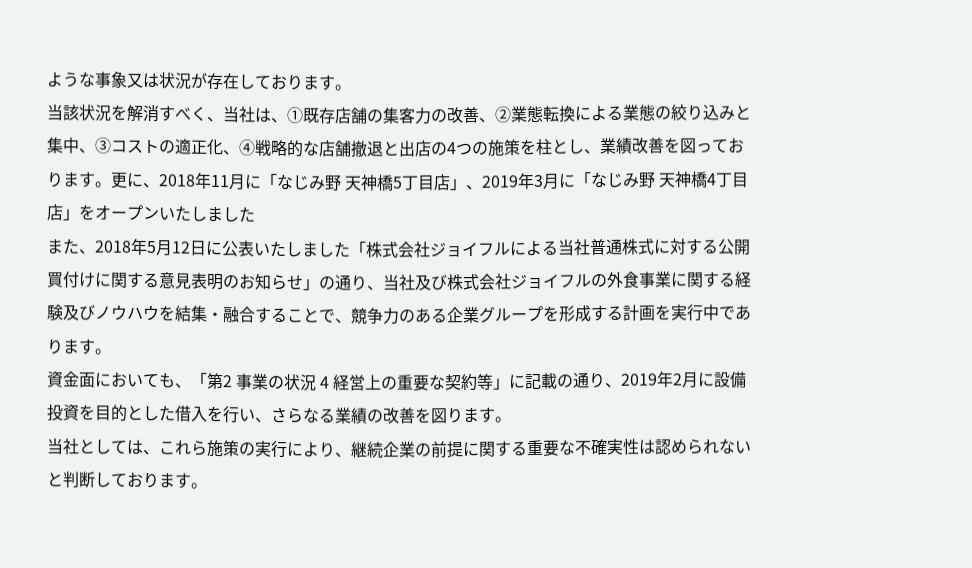ような事象又は状況が存在しております。
当該状況を解消すべく、当社は、①既存店舗の集客力の改善、②業態転換による業態の絞り込みと集中、③コストの適正化、④戦略的な店舗撤退と出店の4つの施策を柱とし、業績改善を図っております。更に、2018年11月に「なじみ野 天神橋5丁目店」、2019年3月に「なじみ野 天神橋4丁目店」をオープンいたしました
また、2018年5月12日に公表いたしました「株式会社ジョイフルによる当社普通株式に対する公開買付けに関する意見表明のお知らせ」の通り、当社及び株式会社ジョイフルの外食事業に関する経験及びノウハウを結集・融合することで、競争力のある企業グループを形成する計画を実行中であります。
資金面においても、「第2 事業の状況 4 経営上の重要な契約等」に記載の通り、2019年2月に設備投資を目的とした借入を行い、さらなる業績の改善を図ります。
当社としては、これら施策の実行により、継続企業の前提に関する重要な不確実性は認められないと判断しております。